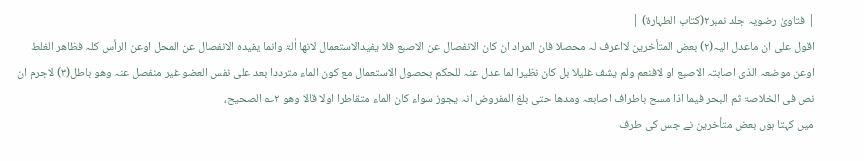| فتاویٰ رضویہ جلد نمبر۲(کتاب الطہارۃ) |
اقول علی ان ماعدل الیہ(۲) بعض المتأخرین لااعرف لہ محصلا فان المراد ان کان الانفصال عن الاصبع فلا یفیدالاستعمال لانھا اٰلۃ وانما یفیدہ الانفصال عن المحل اوعن الرأس کلہ فظاھر الغلط اوعن موضعہ الذی اصابتہ الاصبع او لافنعم ولم یشف غلیلا بل کان نظیرا لما عدل عنہ للحکم بحصول الاستعمال مع کون الماء مترددا بعد علی نفس العضو غیر منفصل عنہ وھو باطل(۳) لاجرم ان نص فی الخلاصۃ ثم البحر فیما اذا مسح باطراف اصابعہ ومدھا حتی بلغ المفروض انہ یجوز سواء کان الماء متقاطرا اولا قالا وھو ۲؎ الصحیح،
میں کہتا ہوں بعض متأخرین نے جس کی طرف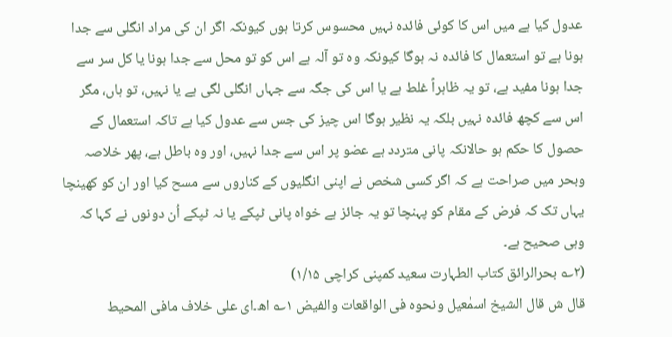عدول کیا ہے میں اس کا کوئی فائدہ نہیں محسوس کرتا ہوں کیونکہ اگر ان کی مراد انگلی سے جدا ہونا ہے تو استعمال کا فائدہ نہ ہوگا کیونکہ وہ تو آلہ ہے اس کو تو محل سے جدا ہونا یا کل سر سے جدا ہونا مفید ہے، تو یہ ظاہراً غلط ہے یا اس کی جگہ سے جہاں انگلی لگی ہے یا نہیں، تو ہاں، مگر اس سے کچھ فائدہ نہیں بلکہ یہ نظیر ہوگا اس چیز کی جس سے عدول کیا ہے تاکہ استعمال کے حصول کا حکم ہو حالانکہ پانی متردد ہے عضو پر اس سے جدا نہیں، اور وہ باطل ہے، پھر خلاصہ وبحر میں صراحت ہے کہ اگر کسی شخص نے اپنی انگلیوں کے کناروں سے مسح کیا اور ان کو کھینچا یہاں تک کہ فرض کے مقام کو پہنچا تو یہ جائز ہے خواہ پانی ٹپکے یا نہ ٹپکے اُن دونوں نے کہا کہ وہی صحیح ہے۔
(۲؎ بحرالرائق کتاب الطہارت سعید کمپنی کراچی ۱/۱۵)
قال ش قال الشیخ اسمٰعیل ونحوہ فی الواقعات والفیض ۱؎ اھ۔ای علی خلاف مافی المحیط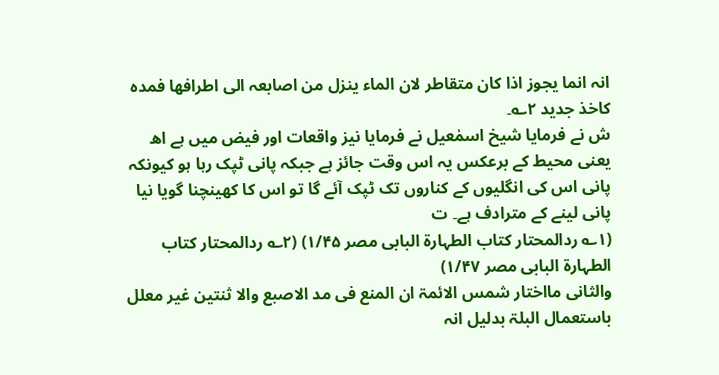انہ انما یجوز اذا کان متقاطر لان الماء ینزل من اصابعہ الی اطرافھا فمدہ کاخذ جدید ۲؎۔
ش نے فرمایا شیخ اسمٰعیل نے فرمایا نیز واقعات اور فیض میں ہے اھ یعنی محیط کے برعکس یہ اس وقت جائز ہے جبکہ پانی ٹپک رہا ہو کیونکہ پانی اس کی انگلیوں کے کناروں تک ٹپک آئے گا تو اس کا کھینچنا گویا نیا پانی لینے کے مترادف ہے۔ ت
(۱؎ ردالمحتار کتاب الطہارۃ البابی مصر ۱/۴۵) (۲؎ ردالمحتار کتاب الطہارۃ البابی مصر ۱/۴۷)
والثانی مااختار شمس الائمۃ ان المنع فی مد الاصبع والا ثنتین غیر معلل باستعمال البلۃ بدلیل انہ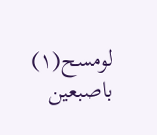لومسح(۱) باصبعین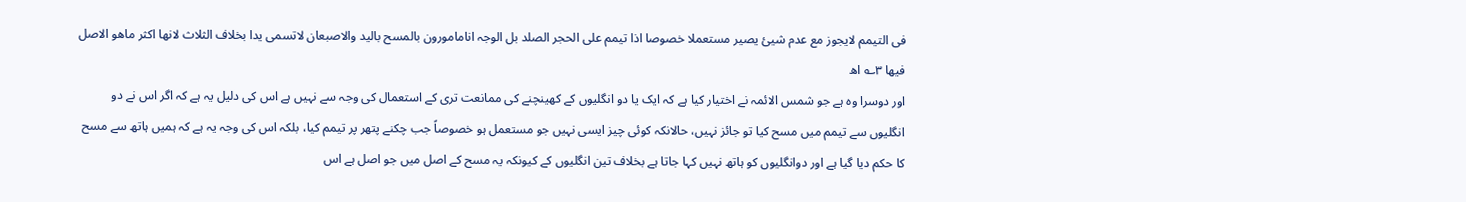فی التیمم لایجوز مع عدم شیئ یصیر مستعملا خصوصا اذا تیمم علی الحجر الصلد بل الوجہ انامامورون بالمسح بالید والاصبعان لاتسمی یدا بخلاف الثلاث لانھا اکثر ماھو الاصل فیھا ۳؎ اھ
اور دوسرا وہ ہے جو شمس الائمہ نے اختیار کیا ہے کہ ایک یا دو انگلیوں کے کھینچنے کی ممانعت تری کے استعمال کی وجہ سے نہیں ہے اس کی دلیل یہ ہے کہ اگر اس نے دو انگلیوں سے تیمم میں مسح کیا تو جائز نہیں، حالانکہ کوئی چیز ایسی نہیں جو مستعمل ہو خصوصاً جب چکنے پتھر پر تیمم کیا، بلکہ اس کی وجہ یہ ہے کہ ہمیں ہاتھ سے مسح کا حکم دیا گیا ہے اور دوانگلیوں کو ہاتھ نہیں کہا جاتا ہے بخلاف تین انگلیوں کے کیونکہ یہ مسح کے اصل میں جو اصل ہے اس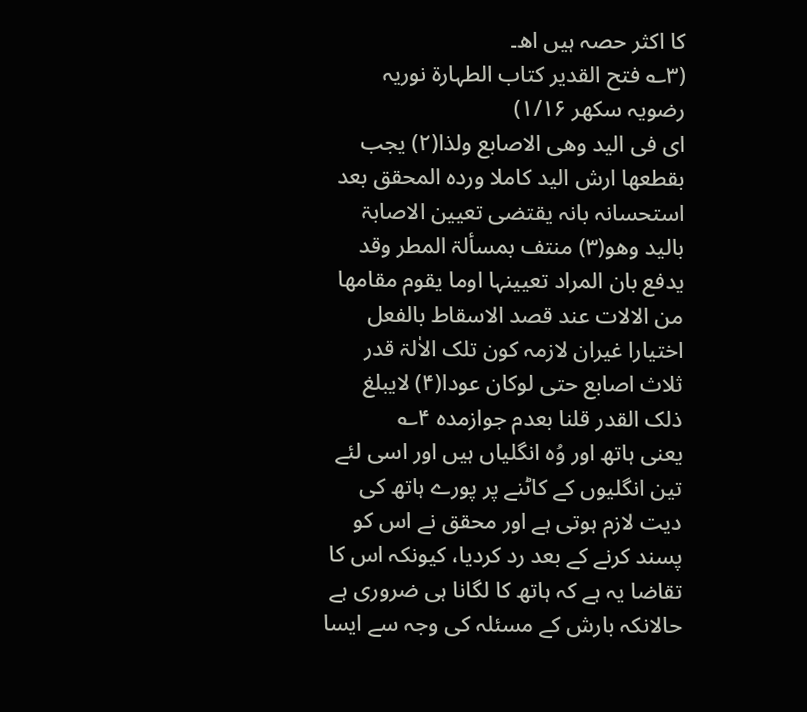کا اکثر حصہ ہیں اھ۔
(۳؎ فتح القدیر کتاب الطہارۃ نوریہ رضویہ سکھر ۱/۱۶)
ای فی الید وھی الاصابع ولذا(۲) یجب بقطعھا ارش الید کاملا وردہ المحقق بعد استحسانہ بانہ یقتضی تعیین الاصابۃ بالید وھو(۳) منتف بمسألۃ المطر وقد یدفع بان المراد تعیینہا اوما یقوم مقامھا من الالات عند قصد الاسقاط بالفعل اختیارا غیران لازمہ کون تلک الاٰلۃ قدر ثلاث اصابع حتی لوکان عودا(۴) لایبلغ ذلک القدر قلنا بعدم جوازمدہ ۴؎
یعنی ہاتھ اور وُہ انگلیاں ہیں اور اسی لئے تین انگلیوں کے کاٹنے پر پورے ہاتھ کی دیت لازم ہوتی ہے اور محقق نے اس کو پسند کرنے کے بعد رد کردیا، کیونکہ اس کا تقاضا یہ ہے کہ ہاتھ کا لگانا ہی ضروری ہے حالانکہ بارش کے مسئلہ کی وجہ سے ایسا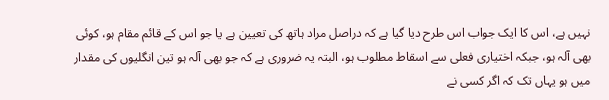نہیں ہے، اس کا ایک جواب اس طرح دیا گیا ہے کہ دراصل مراد ہاتھ کی تعیین ہے یا جو اس کے قائم مقام ہو، کوئی بھی آلہ ہو، جبکہ اختیاری فعلی سے اسقاط مطلوب ہو، البتہ یہ ضروری ہے کہ جو بھی آلہ ہو تین انگلیوں کی مقدار میں ہو یہاں تک کہ اگر کسی نے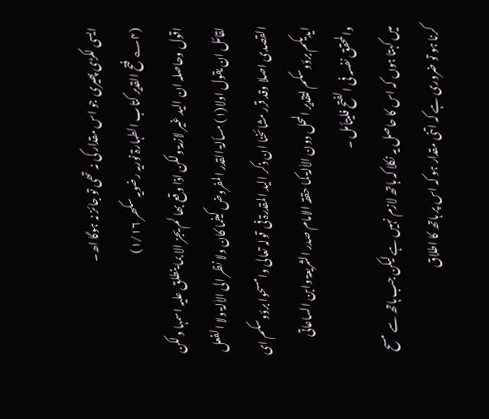ایسی لکڑی پھیری جو اس مقدار کی نہ تھی تو جائز نہ ہوگا اھ۔
(۴؎ فتح القدیر کتاب الطہارۃ نوریہ رضویہ سکھر ۱/۱۶)
اقول وحاصلہ ان الید غیر لازمۃ ولکن اذا وقع بھا لم یجز الا بما ینطلق علیہ اسمہا ولکن لقائل ان یقول اولا(۱) مسألۃ القدر المفروض کیفما کان ولا نظر الی الاٰلۃ ولا الفعل القصدی اصلا وقد قرر مشائخنا ان ذکر الید المقدرۃ فی قولہ تعالی وامسحوا برؤوسکم ای ایدیکم برؤوسکم لتقدیر المحل دون الاٰلۃ کما حققہ الامام صدر الشریعۃ وابن الساعاتی والمحقق نفسہ فی الفتح فلیتأمل ۔
میں کہتا ہوں کہ اس کا حاصل یہ نکلا کہ ہاتھ لازم نہیں ہے لیکن جب ہاتھ سے مسح کرنا ہو تو ضروری ہے کہ اتنی مقدار ہو کہ اس پر ہاتھ کا اطلاق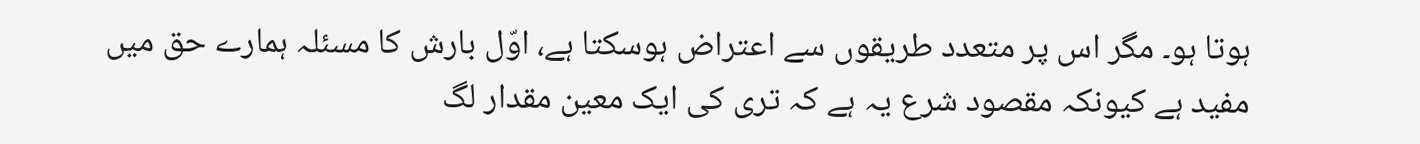ہوتا ہو۔ مگر اس پر متعدد طریقوں سے اعتراض ہوسکتا ہے، اوّل بارش کا مسئلہ ہمارے حق میں مفید ہے کیونکہ مقصود شرع یہ ہے کہ تری کی ایک معین مقدار لگ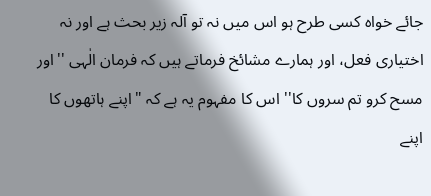جائے خواہ کسی طرح ہو اس میں نہ تو آلہ زیر بحث ہے اور نہ اختیاری فعل، اور ہمارے مشائخ فرماتے ہیں کہ فرمان الٰہی ''اور مسح کرو تم سروں کا'' اس کا مفہوم یہ ہے کہ "اپنے ہاتھوں کا اپنے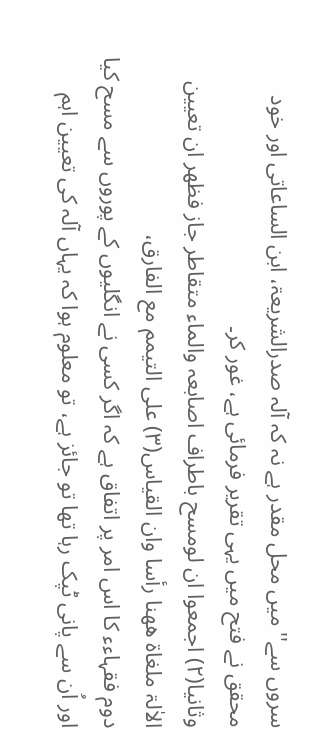سروں سے'' میں محل مقدر ہے نہ کہ آلہ صدرالشریعۃ، ابن الساعاتی اور خود محقق نے فتح میں یہی تقریر فرمائی ہے، غور کر۔
وثانیا(۲) اجمعوا ان لومسح باطراف اصابعہ والماء متقاطر جاز فظھر ان تعیین الاٰلۃ ملغاۃ ھھنا رأسا وان القیاس(۳) علی التیمم مع الفارق،
دوم فقہاءء کا اس امر پر اتفاق ہے کہ اگر کسی نے انگلیوں کے پوروں سے مسح کیا اور اُن سے پانی ٹپک رہا تھا تو جائز ہے، تو معلوم ہوا کہ یہاں آلہ کی تعیین اہم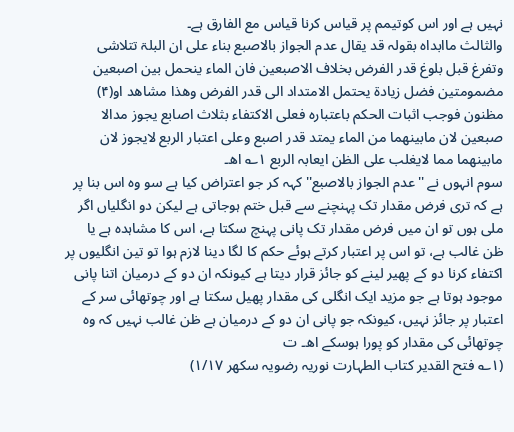نہیں ہے اور اس کوتیمم پر قیاس کرنا قیاس مع الفارق ہے۔
والثالث ماابداہ بقولہ قد یقال عدم الجواز بالاصبع بناء علی ان البلۃ تتلاشی وتفرغ قبل بلوغ قدر الفرض بخلاف الاصبعین فان الماء ینحمل بین اصبعین مضمومتین فضل زیادۃ یحتمل الامتداد الی قدر الفرض وھذا مشاھد او(۴) مظنون فوجب اثبات الحکم باعتبارہ فعلی الاکتفاء بثلاث اصابع یجوز مدالا صبعین لان مابینھما من الماء یمتد قدر اصبع وعلی اعتبار الربع لایجوز لان مابینھما مما لایغلب علی الظن ایعابہ الربع ۱؎ اھ۔
سوم انہوں نے ''عدم الجواز بالاصبع'' کہہ کر جو اعتراض کیا ہے سو وہ اس بنا پر ہے کہ تری فرض مقدار تک پہنچنے سے قبل ختم ہوجاتی ہے لیکن دو انگلیاں اگر ملی ہوں تو ان میں فرض مقدار تک پانی پہنچ سکتا ہے، اس کا مشاہدہ ہے یا ظن غالب ہے، تو اس پر اعتبار کرتے ہوئے حکم کا لگا دینا لازم ہوا تو تین انگلیوں پر اکتفاء کرنا دو کے پھیر لینے کو جائز قرار دیتا ہے کیونکہ ان دو کے درمیان اتنا پانی موجود ہوتا ہے جو مزید ایک انگلی کی مقدار پھیل سکتا ہے اور چوتھائی سر کے اعتبار پر جائز نہیں، کیونکہ جو پانی ان دو کے درمیان ہے ظن غالب نہیں کہ وہ چوتھائی کی مقدار کو پورا ہوسکے اھ۔ ت
(۱؎ فتح القدیر کتاب الطہارت نوریہ رضویہ سکھر ۱/۱۷)